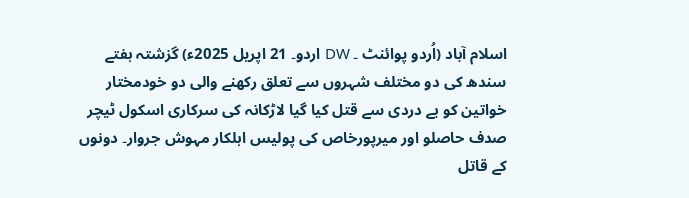اسلام آباد (اُردو پوائنٹ ۔ DW اردو۔ 21 اپریل 2025ء) گزشتہ ہفتے سندھ کی دو مختلف شہروں سے تعلق رکھنے والی دو خودمختار خواتین کو بے دردی سے قتل کیا گیا لاڑکانہ کی سرکاری اسکول ٹیچر صدف حاصلو اور میرپورخاص کی پولیس اہلکار مہوش جروار۔ دونوں کے قاتل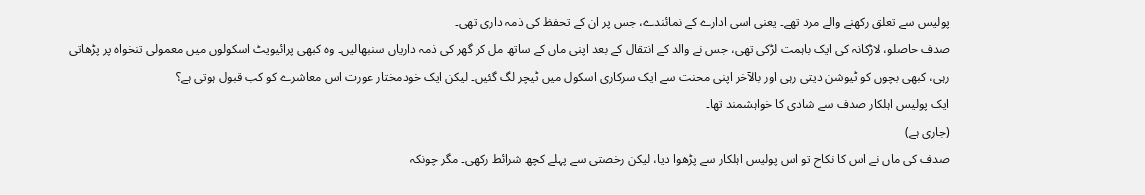پولیس سے تعلق رکھنے والے مرد تھے۔ یعنی اسی ادارے کے نمائندے، جس پر ان کے تحفظ کی ذمہ داری تھی۔
صدف حاصلو، لاڑکانہ کی ایک باہمت لڑکی تھی، جس نے والد کے انتقال کے بعد اپنی ماں کے ساتھ مل کر گھر کی ذمہ داریاں سنبھالیں۔ وہ کبھی پرائیویٹ اسکولوں میں معمولی تنخواہ پر پڑھاتی رہی، کبھی بچوں کو ٹیوشن دیتی رہی اور بالآخر اپنی محنت سے ایک سرکاری اسکول میں ٹیچر لگ گئیں۔ لیکن ایک خودمختار عورت اس معاشرے کو کب قبول ہوتی ہے؟
ایک پولیس اہلکار صدف سے شادی کا خواہشمند تھا۔
(جاری ہے)
صدف کی ماں نے اس کا نکاح تو اس پولیس اہلکار سے پڑھوا دیا، لیکن رخصتی سے پہلے کچھ شرائط رکھی۔ مگر چونکہ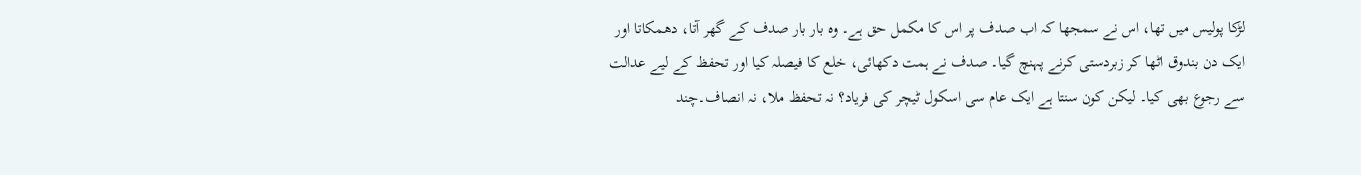لڑکا پولیس میں تھا، اس نے سمجھا کہ اب صدف پر اس کا مکمل حق ہے۔ وہ بار بار صدف کے گھر آتا، دھمکاتا اور ایک دن بندوق اٹھا کر زبردستی کرنے پہنچ گیا۔ صدف نے ہمت دکھائی، خلع کا فیصلہ کیا اور تحفظ کے لیے عدالت سے رجوع بھی کیا۔ لیکن کون سنتا ہے ایک عام سی اسکول ٹیچر کی فریاد؟ نہ تحفظ ملا، نہ انصاف۔چند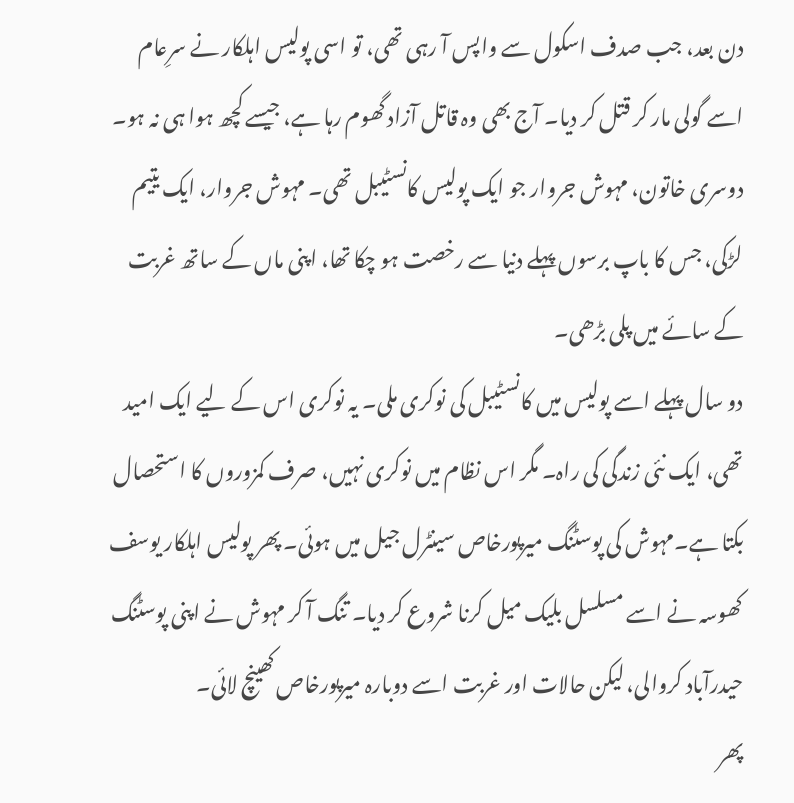دن بعد، جب صدف اسکول سے واپس آ رہی تھی، تو اسی پولیس اہلکار نے سرِعام اسے گولی مار کر قتل کر دیا۔ آج بھی وہ قاتل آزاد گھوم رہا ہے، جیسے کچھ ہوا ہی نہ ہو۔
دوسری خاتون، مہوش جروار جو ایک پولیس کانسٹیبل تھی۔ مہوش جروار، ایک یتیم لڑکی، جس کا باپ برسوں پہلے دنیا سے رخصت ہو چکا تھا، اپنی ماں کے ساتھ غربت کے سائے میں پلی بڑھی۔
دو سال پہلے اسے پولیس میں کانسٹیبل کی نوکری ملی۔ یہ نوکری اس کے لیے ایک امید تھی، ایک نئی زندگی کی راہ۔ مگر اس نظام میں نوکری نہیں، صرف کمزوروں کا استحصال بکتا ہے۔مہوش کی پوسٹنگ میرپورخاص سینٹرل جیل میں ہوئی۔ پھر پولیس اہلکار یوسف کھوسہ نے اسے مسلسل بلیک میل کرنا شروع کر دیا۔ تنگ آ کر مہوش نے اپنی پوسٹنگ حیدرآباد کروالی، لیکن حالات اور غربت اسے دوبارہ میرپورخاص کھینچ لائی۔
پھر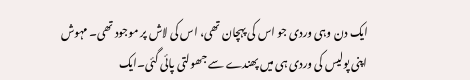ایک دن وہی وردی جو اس کی پہچان تھی، اس کی لاش پر موجود تھی۔ مہوش اپنی پولیس کی وردی ہی میں پھندے سے جھولتی پائی گئی۔ایک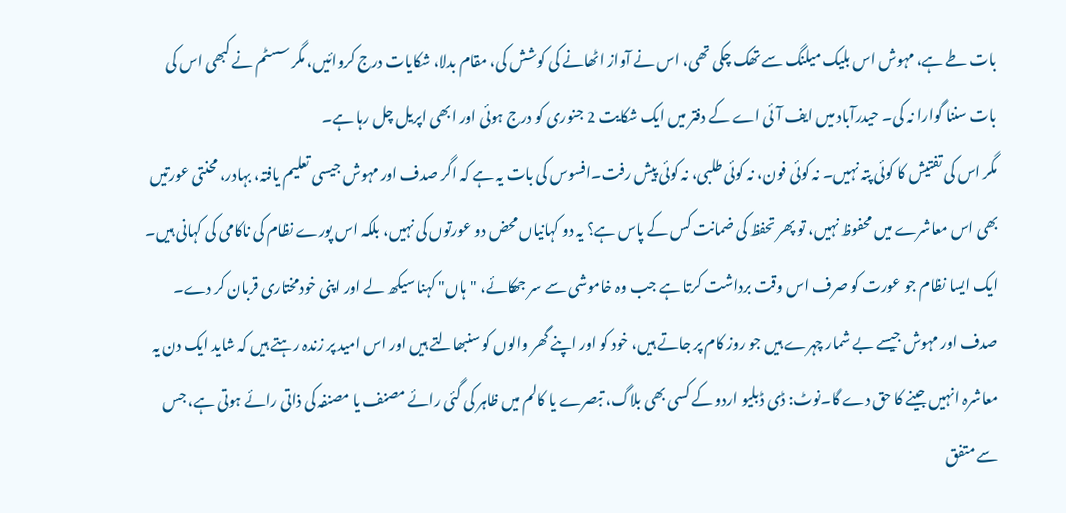بات طے ہے، مہوش اس بلیک میلنگ سے تھک چکی تھی، اس نے آواز اٹھانے کی کوشش کی، مقام بدلا، شکایات درج کروائیں، مگر سسٹم نے کبھی اس کی بات سننا گوارا نہ کی۔ حیدرآباد میں ایف آئی اے کے دفتر میں ایک شکایت 2 جنوری کو درج ہوئی اور ابھی اپریل چل رہا ہے۔
مگر اس کی تفتیش کا کوئی پتہ نہیں۔ نہ کوئی فون، نہ کوئی طلبی، نہ کوئی پیش رفت۔افسوس کی بات یہ ہے کہ اگر صدف اور مہوش جیسی تعلیم یافتہ، بہادر، محنتی عورتیں بھی اس معاشرے میں محفوظ نہیں، تو پھر تحفظ کی ضمانت کس کے پاس ہے؟ یہ دو کہانیاں محض دو عورتوں کی نہیں، بلکہ اس پورے نظام کی ناکامی کی کہانی ہیں۔ ایک ایسا نظام جو عورت کو صرف اس وقت برداشت کرتا ہے جب وہ خاموشی سے سر جھکائے، "ہاں" کہنا سیکھ لے اور اپنی خودمختاری قربان کر دے۔
صدف اور مہوش جیسے بے شمار چہرے ہیں جو روز کام پر جاتے ہیں، خود کو اور اپنے گھر والوں کو سنبھالتے ہیں اور اس امید پر زندہ رہتے ہیں کہ شاید ایک دن یہ معاشرہ انہیں جینے کا حق دے گا۔نوٹ: ڈی ڈبلیو اردو کے کسی بھی بلاگ، تبصرے یا کالم میں ظاہر کی گئی رائے مصنف یا مصنفہ کی ذاتی رائے ہوتی ہے، جس سے متفق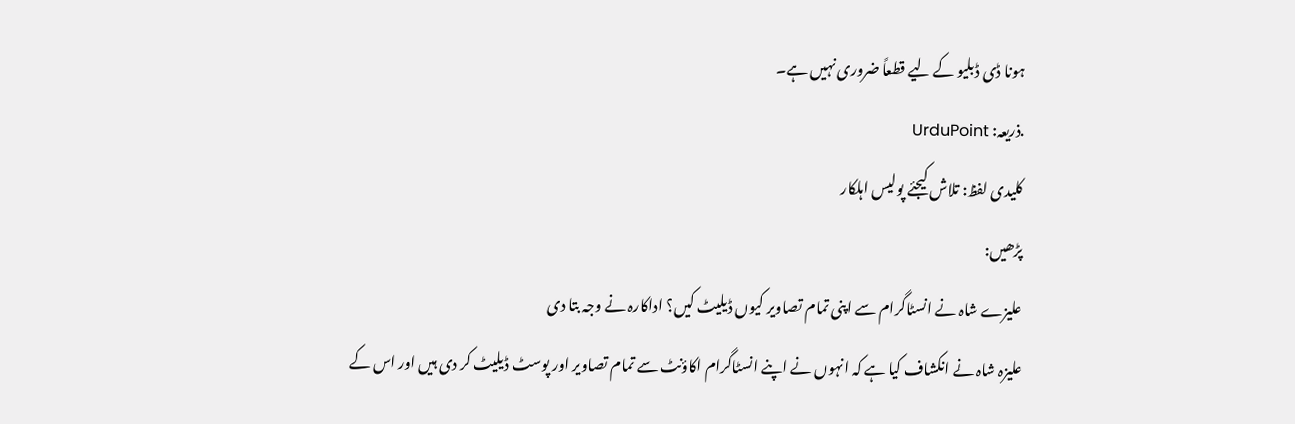ہونا ڈی ڈبلیو کے لیے قطعاً ضروری نہیں ہے۔
.ذریعہ: UrduPoint
کلیدی لفظ: تلاش کیجئے پولیس اہلکار
پڑھیں:
علیزے شاہ نے انسٹاگرام سے اپنی تمام تصاویر کیوں ڈیلیٹ کیں؟ اداکارہ نے وجہ بتا دی
علیزہ شاہ نے انکشاف کیا ہے کہ انہوں نے اپنے انسٹاگرام اکاؤنٹ سے تمام تصاویر اور پوسٹ ڈیلیٹ کر دی ہیں اور اس کے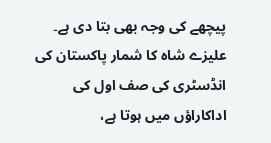پیچھے کی وجہ بھی بتا دی ہے۔
علیزے شاہ کا شمار پاکستان کی انڈسٹری کی صف اول کی اداکاراؤں میں ہوتا ہے،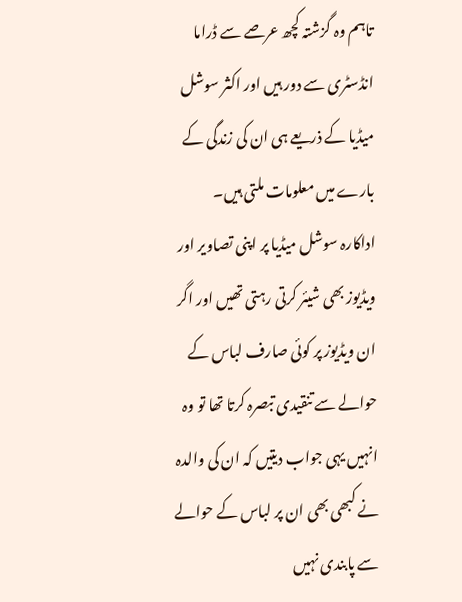تاہم وہ گزشتہ کچھ عرصے سے ڈراما انڈسٹری سے دور ہیں اور اکثر سوشل میڈیا کے ذریعے ہی ان کی زندگی کے بارے میں معلومات ملتی ہیں۔
اداکارہ سوشل میڈیا پر اپنی تصاویر اور ویڈیوز بھی شیئر کرتی رہتی تھیں اور اگر ان ویڈیوز پر کوئی صارف لباس کے حوالے سے تنقیدی تبصرہ کرتا تھا تو وہ انہیں یہی جواب دیتیں کہ ان کی والدہ نے کبھی بھی ان پر لباس کے حوالے سے پابندی نہیں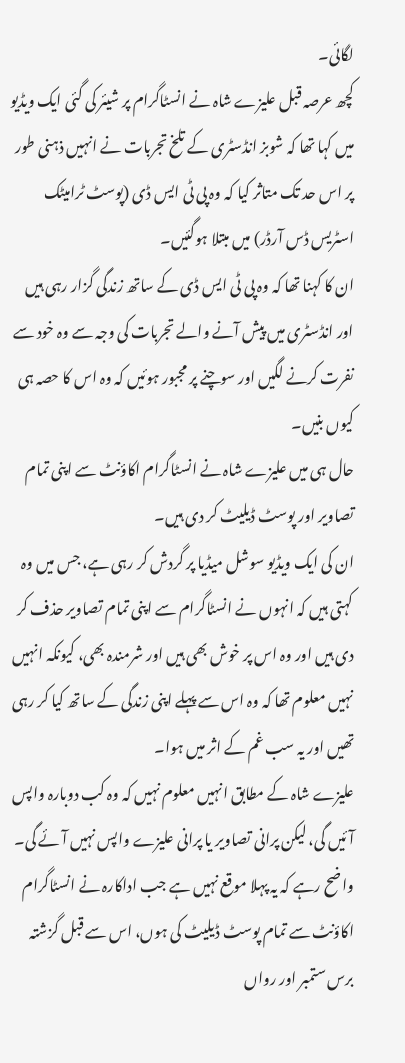لگائی۔
کچھ عرصہ قبل علیزے شاہ نے انسٹاگرام پر شیئر کی گئی ایک ویڈیو میں کہا تھا کہ شوبز انڈسٹری کے تلخ تجربات نے انہیں ذہنی طور پر اس حد تک متاثر کیا کہ وہ پی ٹی ایس ڈی (پوسٹ ٹرامیٹک اسٹریس ڈس آرڈر) میں مبتلا ہوگئیں۔
ان کا کہنا تھا کہ وہ پی ٹی ایس ڈی کے ساتھ زندگی گزار رہی ہیں اور انڈسٹری میں پیش آنے والے تجربات کی وجہ سے وہ خود سے نفرت کرنے لگیں اور سوچنے پر مجبور ہوئیں کہ وہ اس کا حصہ ہی کیوں بنیں۔
حال ہی میں علیزے شاہ نے انسٹاگرام اکاؤنٹ سے اپنی تمام تصاویر اور پوسٹ ڈیلیٹ کر دی ہیں۔
ان کی ایک ویڈیو سوشل میڈیا پر گردش کر رہی ہے، جس میں وہ کہتی ہیں کہ انہوں نے انسٹاگرام سے اپنی تمام تصاویر حذف کر دی ہیں اور وہ اس پر خوش بھی ہیں اور شرمندہ بھی، کیونکہ انہیں نہیں معلوم تھا کہ وہ اس سے پہلے اپنی زندگی کے ساتھ کیا کر رہی تھیں اور یہ سب غم کے اثر میں ہوا۔
علیزے شاہ کے مطابق انہیں معلوم نہیں کہ وہ کب دوبارہ واپس آئیں گی، لیکن پرانی تصاویر یا پرانی علیزے واپس نہیں آئے گی۔
واضح رہے کہ یہ پہلا موقع نہیں ہے جب اداکارہ نے انسٹاگرام اکاؤنٹ سے تمام پوسٹ ڈیلیٹ کی ہوں، اس سے قبل گزشتہ برس ستمبر اور رواں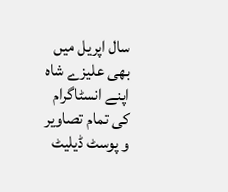سال اپریل میں بھی علیزے شاہ اپنے انسٹاگرام کی تمام تصاویر و پوسٹ ڈیلیٹ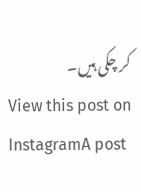کر چکی ہیں۔
View this post on InstagramA post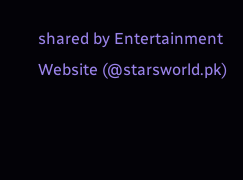shared by Entertainment Website (@starsworld.pk)